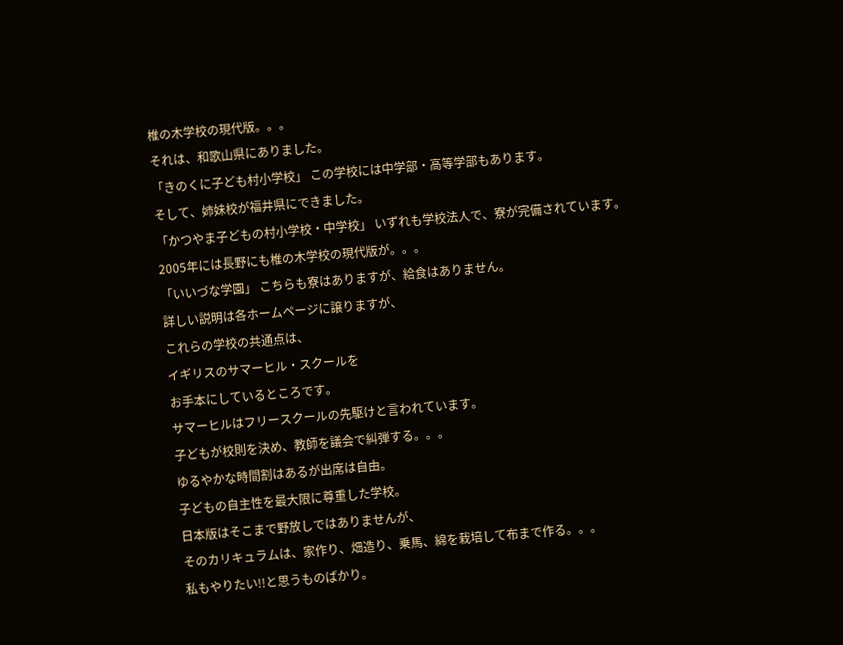椎の木学校の現代版。。。
それは、和歌山県にありました。
「きのくに子ども村小学校」 この学校には中学部・高等学部もあります。
そして、姉妹校が福井県にできました。
「かつやま子どもの村小学校・中学校」 いずれも学校法人で、寮が完備されています。
2005年には長野にも椎の木学校の現代版が。。。
「いいづな学園」 こちらも寮はありますが、給食はありません。
詳しい説明は各ホームページに譲りますが、
これらの学校の共通点は、
イギリスのサマーヒル・スクールを
お手本にしているところです。
サマーヒルはフリースクールの先駆けと言われています。
子どもが校則を決め、教師を議会で糾弾する。。。
ゆるやかな時間割はあるが出席は自由。
子どもの自主性を最大限に尊重した学校。
日本版はそこまで野放しではありませんが、
そのカリキュラムは、家作り、畑造り、乗馬、綿を栽培して布まで作る。。。
私もやりたい!!と思うものばかり。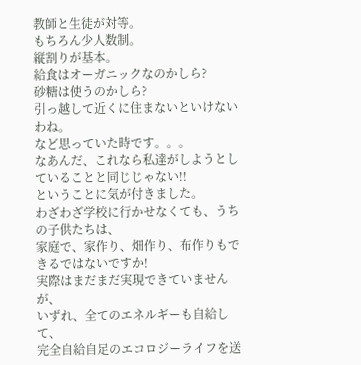教師と生徒が対等。
もちろん少人数制。
縦割りが基本。
給食はオーガニックなのかしら?
砂糖は使うのかしら?
引っ越して近くに住まないといけないわね。
など思っていた時です。。。
なあんだ、これなら私達がしようとしていることと同じじゃない!!
ということに気が付きました。
わざわざ学校に行かせなくても、うちの子供たちは、
家庭で、家作り、畑作り、布作りもできるではないですか!
実際はまだまだ実現できていませんが、
いずれ、全てのエネルギーも自給して、
完全自給自足のエコロジーライフを送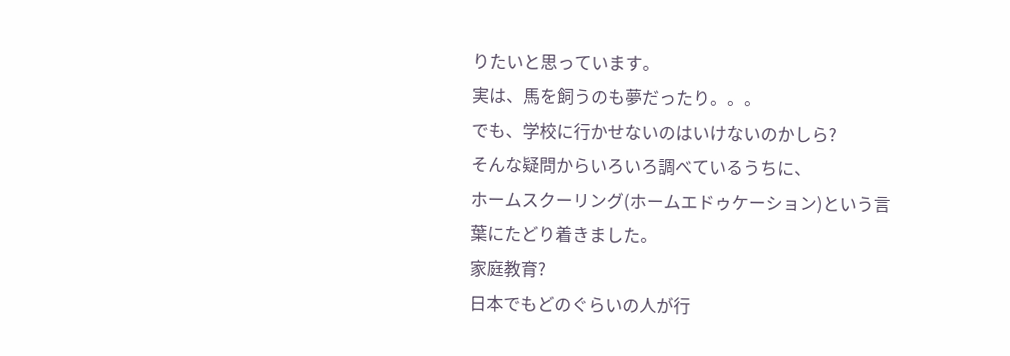りたいと思っています。
実は、馬を飼うのも夢だったり。。。
でも、学校に行かせないのはいけないのかしら?
そんな疑問からいろいろ調べているうちに、
ホームスクーリング(ホームエドゥケーション)という言葉にたどり着きました。
家庭教育?
日本でもどのぐらいの人が行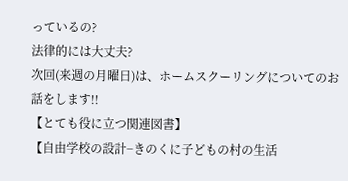っているの?
法律的には大丈夫?
次回(来週の月曜日)は、ホームスクーリングについてのお話をします!!
【とても役に立つ関連図書】
【自由学校の設計−きのくに子どもの村の生活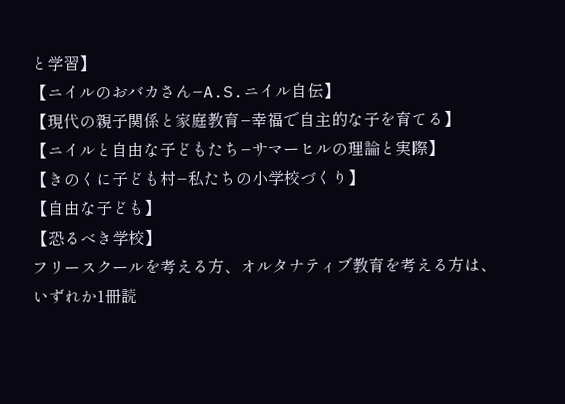と学習】
【ニイルのおバカさん−A.S.ニイル自伝】
【現代の親子関係と家庭教育−幸福で自主的な子を育てる】
【ニイルと自由な子どもたち−サマーヒルの理論と実際】
【きのくに子ども村−私たちの小学校づくり】
【自由な子ども】
【恐るべき学校】
フリースクールを考える方、オルタナティブ教育を考える方は、いずれか1冊読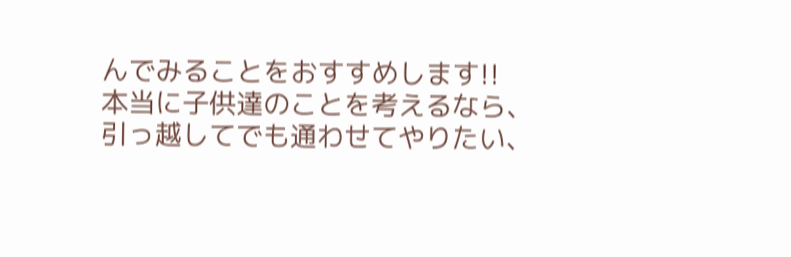んでみることをおすすめします!!
本当に子供達のことを考えるなら、
引っ越してでも通わせてやりたい、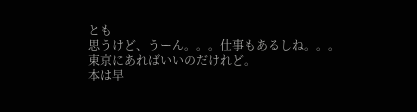とも
思うけど、うーん。。。仕事もあるしね。。。
東京にあればいいのだけれど。
本は早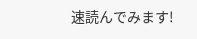速読んでみます!